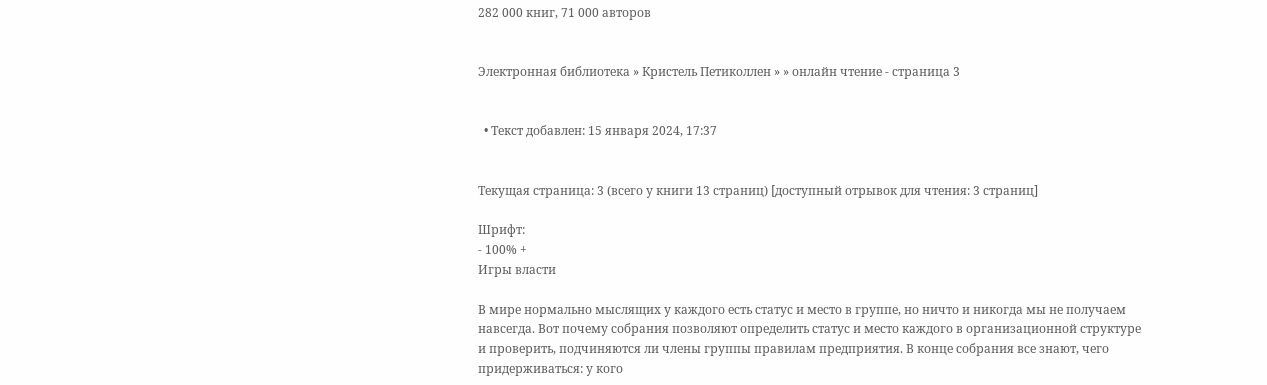282 000 книг, 71 000 авторов


Электронная библиотека » Кристель Петиколлен » » онлайн чтение - страница 3


  • Текст добавлен: 15 января 2024, 17:37


Текущая страница: 3 (всего у книги 13 страниц) [доступный отрывок для чтения: 3 страниц]

Шрифт:
- 100% +
Игры власти

В мире нормально мыслящих у каждого есть статус и место в группе, но ничто и никогда мы не получаем навсегда. Вот почему собрания позволяют определить статус и место каждого в организационной структуре и проверить, подчиняются ли члены группы правилам предприятия. В конце собрания все знают, чего придерживаться: у кого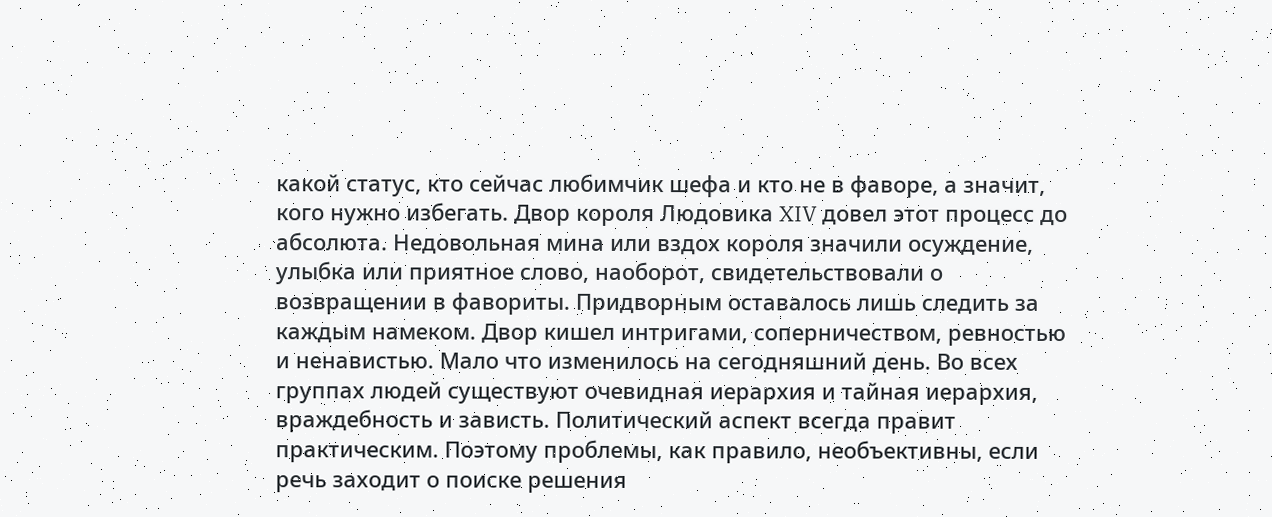какой статус, кто сейчас любимчик шефа и кто не в фаворе, а значит, кого нужно избегать. Двор короля Людовика XIV довел этот процесс до абсолюта. Недовольная мина или вздох короля значили осуждение, улыбка или приятное слово, наоборот, свидетельствовали о возвращении в фавориты. Придворным оставалось лишь следить за каждым намеком. Двор кишел интригами, соперничеством, ревностью и ненавистью. Мало что изменилось на сегодняшний день. Во всех группах людей существуют очевидная иерархия и тайная иерархия, враждебность и зависть. Политический аспект всегда правит практическим. Поэтому проблемы, как правило, необъективны, если речь заходит о поиске решения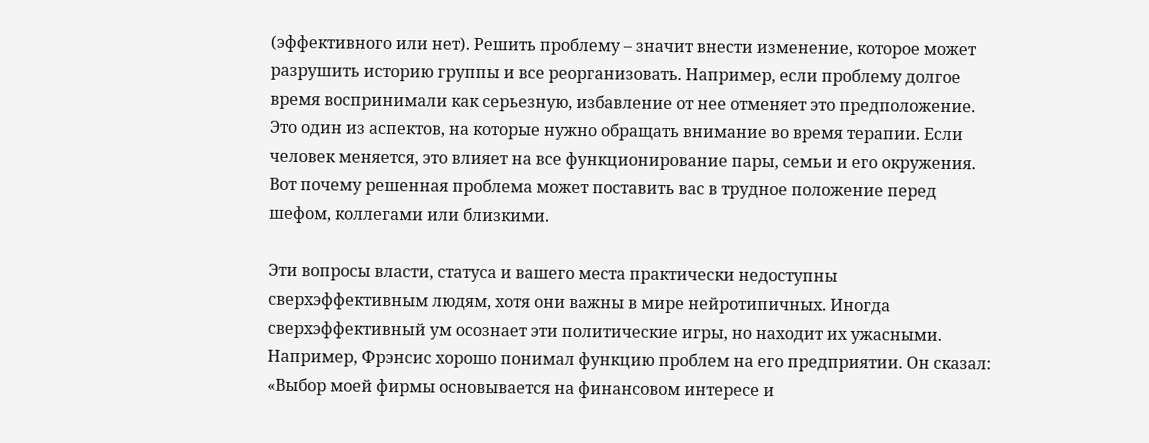(эффективного или нет). Решить проблему – значит внести изменение, которое может разрушить историю группы и все реорганизовать. Например, если проблему долгое время воспринимали как серьезную, избавление от нее отменяет это предположение. Это один из аспектов, на которые нужно обращать внимание во время терапии. Если человек меняется, это влияет на все функционирование пары, семьи и его окружения. Вот почему решенная проблема может поставить вас в трудное положение перед шефом, коллегами или близкими.

Эти вопросы власти, статуса и вашего места практически недоступны сверхэффективным людям, хотя они важны в мире нейротипичных. Иногда сверхэффективный ум осознает эти политические игры, но находит их ужасными. Например, Фрэнсис хорошо понимал функцию проблем на его предприятии. Он сказал: «Выбор моей фирмы основывается на финансовом интересе и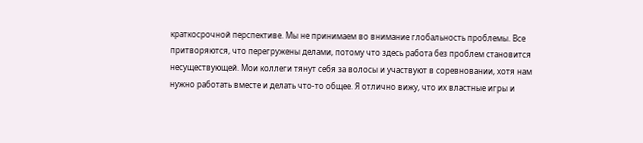краткосрочной перспективе. Мы не принимаем во внимание глобальность проблемы. Все притворяются, что перегружены делами, потому что здесь работа без проблем становится несуществующей. Мои коллеги тянут себя за волосы и участвуют в соревновании, хотя нам нужно работать вместе и делать что-то общее. Я отлично вижу, что их властные игры и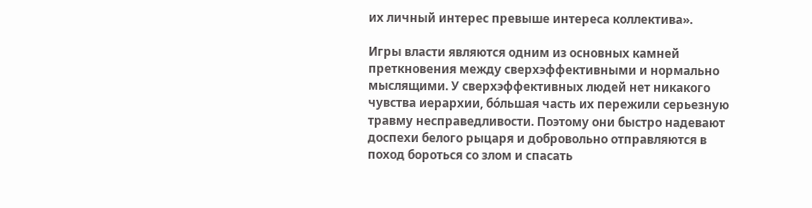их личный интерес превыше интереса коллектива».

Игры власти являются одним из основных камней преткновения между сверхэффективными и нормально мыслящими. У сверхэффективных людей нет никакого чувства иерархии, бо́льшая часть их пережили серьезную травму несправедливости. Поэтому они быстро надевают доспехи белого рыцаря и добровольно отправляются в поход бороться со злом и спасать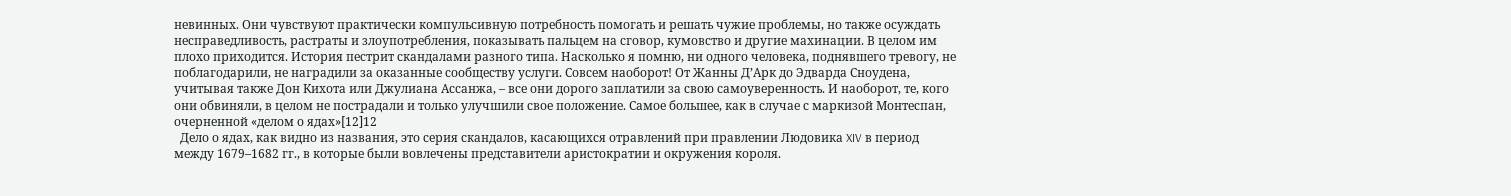невинных. Они чувствуют практически компульсивную потребность помогать и решать чужие проблемы, но также осуждать несправедливость, растраты и злоупотребления, показывать пальцем на сговор, кумовство и другие махинации. В целом им плохо приходится. История пестрит скандалами разного типа. Насколько я помню, ни одного человека, поднявшего тревогу, не поблагодарили, не наградили за оказанные сообществу услуги. Совсем наоборот! От Жанны Д’Арк до Эдварда Сноудена, учитывая также Дон Кихота или Джулиана Ассанжа, – все они дорого заплатили за свою самоуверенность. И наоборот, те, кого они обвиняли, в целом не пострадали и только улучшили свое положение. Самое большее, как в случае с маркизой Монтеспан, очерненной «делом о ядах»[12]12
  Дело о ядах, как видно из названия, это серия скандалов, касающихся отравлений при правлении Людовика XIV в период между 1679–1682 гг., в которые были вовлечены представители аристократии и окружения короля.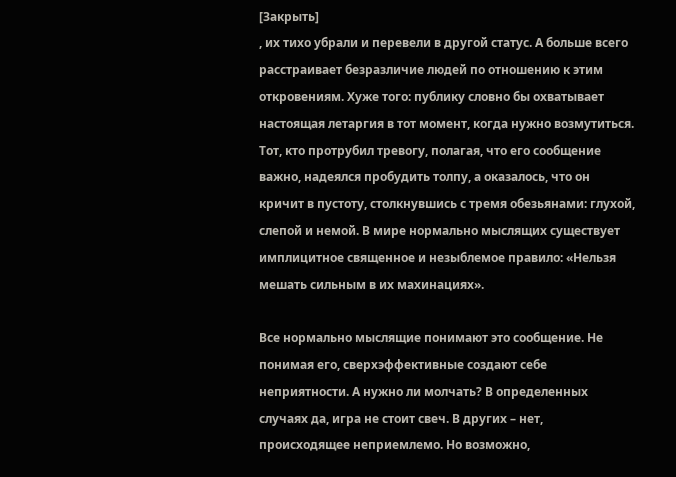[Закрыть]
, их тихо убрали и перевели в другой статус. А больше всего расстраивает безразличие людей по отношению к этим откровениям. Хуже того: публику словно бы охватывает настоящая летаргия в тот момент, когда нужно возмутиться. Тот, кто протрубил тревогу, полагая, что его сообщение важно, надеялся пробудить толпу, а оказалось, что он кричит в пустоту, столкнувшись с тремя обезьянами: глухой, слепой и немой. В мире нормально мыслящих существует имплицитное священное и незыблемое правило: «Нельзя мешать сильным в их махинациях».

Все нормально мыслящие понимают это сообщение. Не понимая его, сверхэффективные создают себе неприятности. А нужно ли молчать? В определенных случаях да, игра не стоит свеч. В других – нет, происходящее неприемлемо. Но возможно,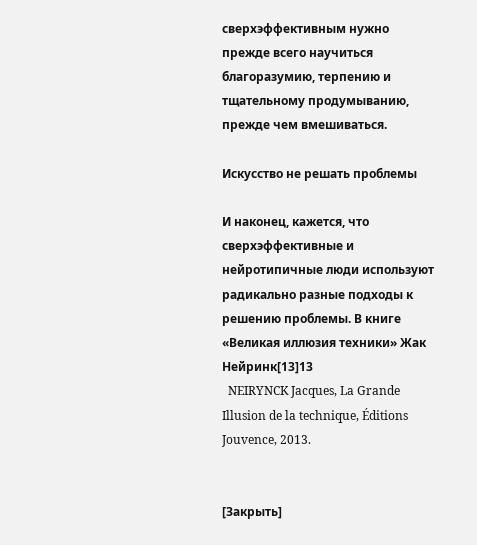сверхэффективным нужно прежде всего научиться благоразумию, терпению и тщательному продумыванию, прежде чем вмешиваться.

Искусство не решать проблемы

И наконец, кажется, что сверхэффективные и нейротипичные люди используют радикально разные подходы к решению проблемы. В книге «Великая иллюзия техники» Жак Нейринк[13]13
  NEIRYNCK Jacques, La Grande Illusion de la technique, Éditions Jouvence, 2013.


[Закрыть]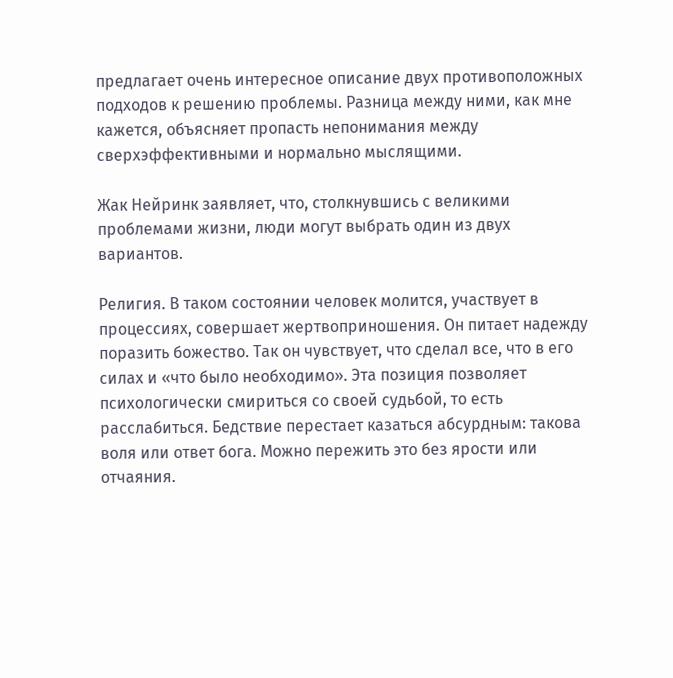предлагает очень интересное описание двух противоположных подходов к решению проблемы. Разница между ними, как мне кажется, объясняет пропасть непонимания между сверхэффективными и нормально мыслящими.

Жак Нейринк заявляет, что, столкнувшись с великими проблемами жизни, люди могут выбрать один из двух вариантов.

Религия. В таком состоянии человек молится, участвует в процессиях, совершает жертвоприношения. Он питает надежду поразить божество. Так он чувствует, что сделал все, что в его силах и «что было необходимо». Эта позиция позволяет психологически смириться со своей судьбой, то есть расслабиться. Бедствие перестает казаться абсурдным: такова воля или ответ бога. Можно пережить это без ярости или отчаяния.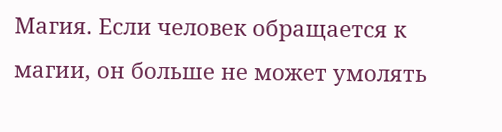Магия. Если человек обращается к магии, он больше не может умолять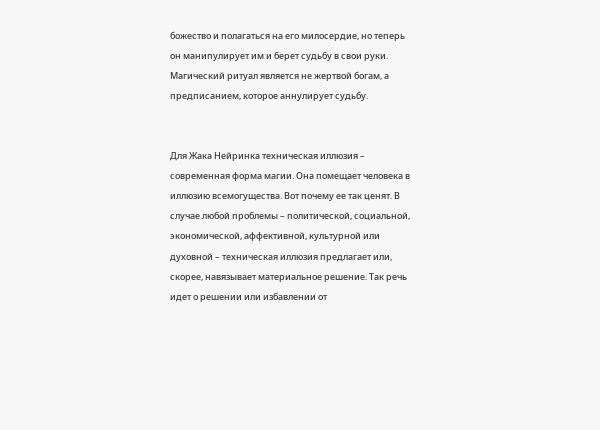божество и полагаться на его милосердие, но теперь он манипулирует им и берет судьбу в свои руки. Магический ритуал является не жертвой богам, а предписанием, которое аннулирует судьбу.


Для Жака Нейринка техническая иллюзия – современная форма магии. Она помещает человека в иллюзию всемогущества. Вот почему ее так ценят. В случае любой проблемы – политической, социальной, экономической, аффективной, культурной или духовной – техническая иллюзия предлагает или, скорее, навязывает материальное решение. Так речь идет о решении или избавлении от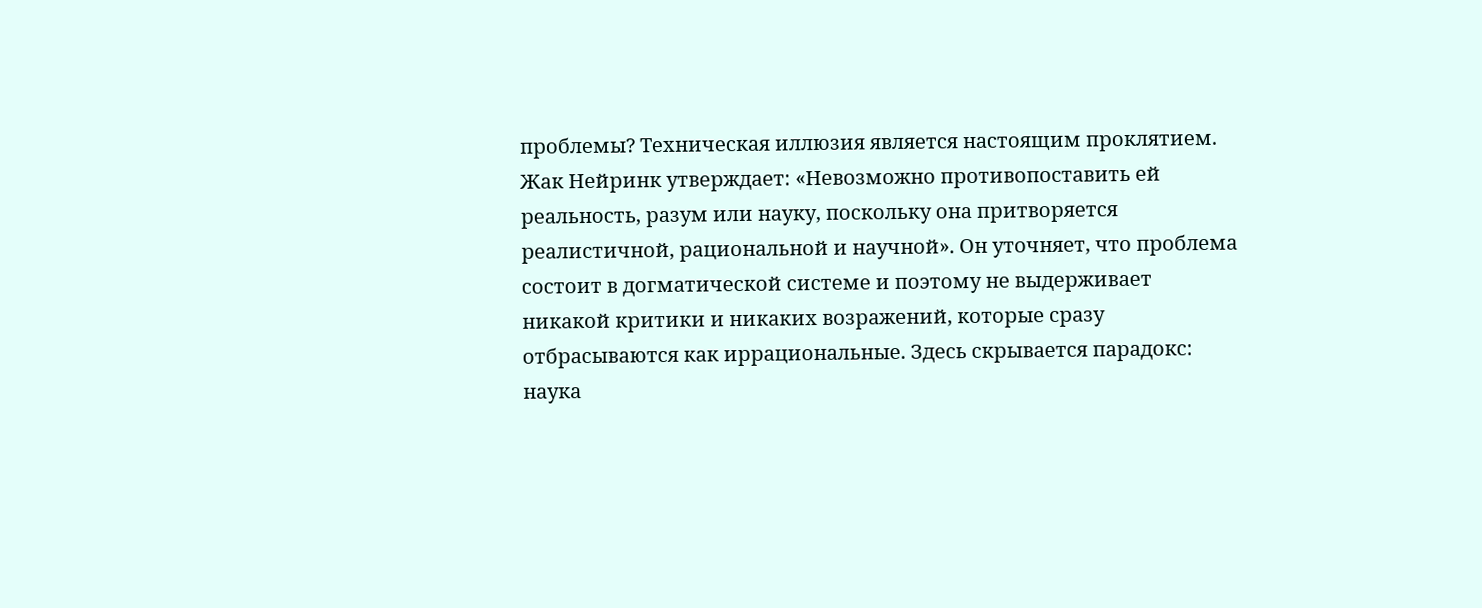проблемы? Техническая иллюзия является настоящим проклятием. Жак Нейринк утверждает: «Невозможно противопоставить ей реальность, разум или науку, поскольку она притворяется реалистичной, рациональной и научной». Он уточняет, что проблема состоит в догматической системе и поэтому не выдерживает никакой критики и никаких возражений, которые сразу отбрасываются как иррациональные. Здесь скрывается парадокс: наука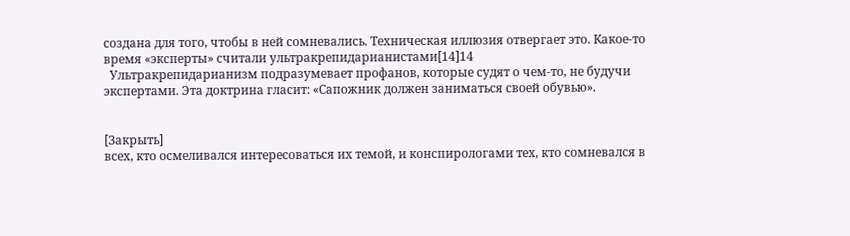создана для того, чтобы в ней сомневались. Техническая иллюзия отвергает это. Какое-то время «эксперты» считали ультракрепидарианистами[14]14
  Ультракрепидарианизм подразумевает профанов, которые судят о чем-то, не будучи экспертами. Эта доктрина гласит: «Сапожник должен заниматься своей обувью».


[Закрыть]
всех, кто осмеливался интересоваться их темой, и конспирологами тех, кто сомневался в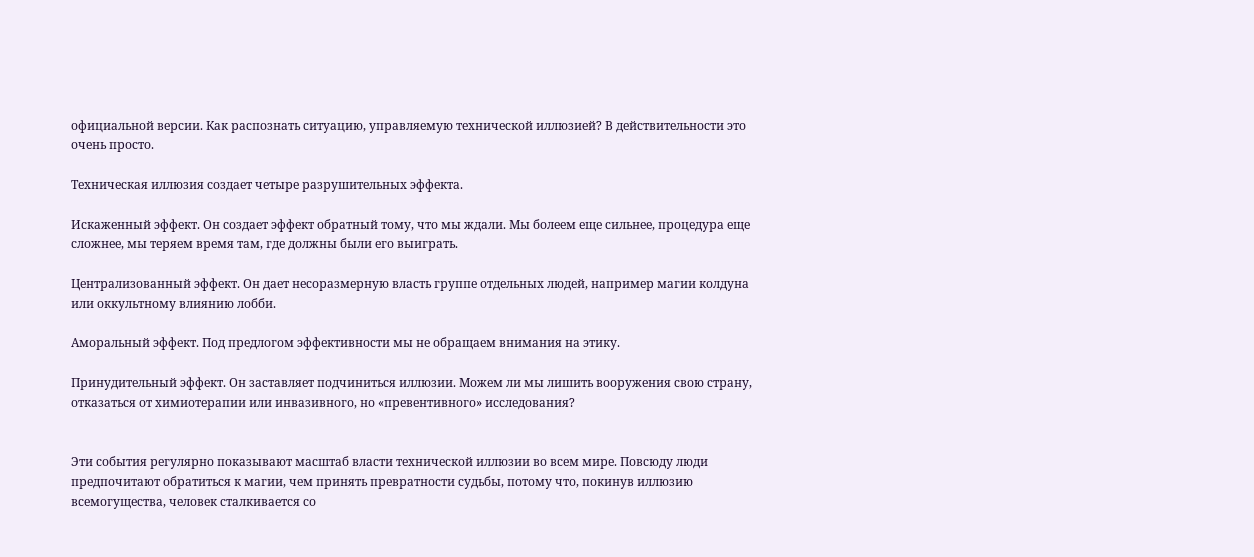официальной версии. Как распознать ситуацию, управляемую технической иллюзией? В действительности это очень просто.

Техническая иллюзия создает четыре разрушительных эффекта.

Искаженный эффект. Он создает эффект обратный тому, что мы ждали. Мы болеем еще сильнее, процедура еще сложнее, мы теряем время там, где должны были его выиграть.

Централизованный эффект. Он дает несоразмерную власть группе отдельных людей, например магии колдуна или оккультному влиянию лобби.

Аморальный эффект. Под предлогом эффективности мы не обращаем внимания на этику.

Принудительный эффект. Он заставляет подчиниться иллюзии. Можем ли мы лишить вооружения свою страну, отказаться от химиотерапии или инвазивного, но «превентивного» исследования?


Эти события регулярно показывают масштаб власти технической иллюзии во всем мире. Повсюду люди предпочитают обратиться к магии, чем принять превратности судьбы, потому что, покинув иллюзию всемогущества, человек сталкивается со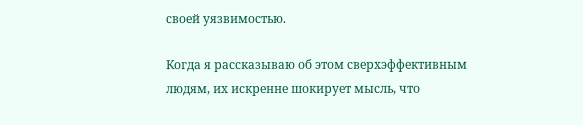своей уязвимостью.

Когда я рассказываю об этом сверхэффективным людям, их искренне шокирует мысль, что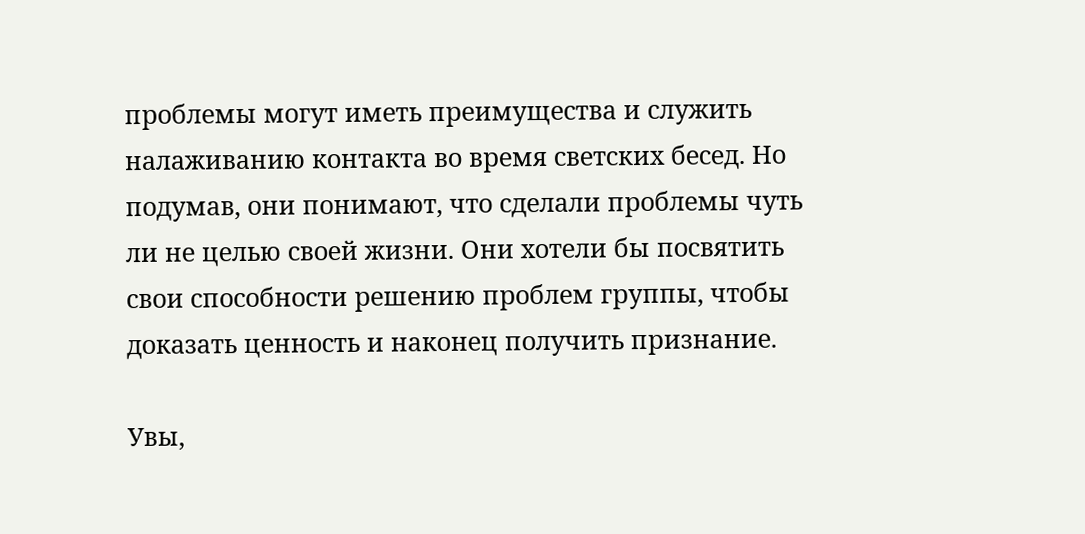проблемы могут иметь преимущества и служить налаживанию контакта во время светских бесед. Но подумав, они понимают, что сделали проблемы чуть ли не целью своей жизни. Они хотели бы посвятить свои способности решению проблем группы, чтобы доказать ценность и наконец получить признание.

Увы,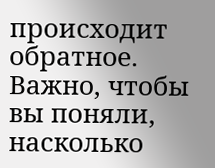происходит обратное. Важно, чтобы вы поняли, насколько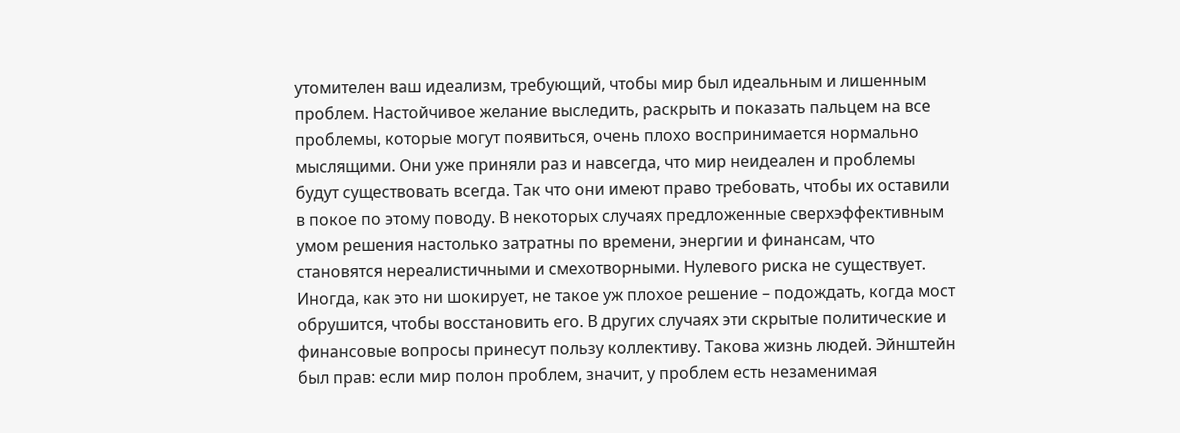утомителен ваш идеализм, требующий, чтобы мир был идеальным и лишенным проблем. Настойчивое желание выследить, раскрыть и показать пальцем на все проблемы, которые могут появиться, очень плохо воспринимается нормально мыслящими. Они уже приняли раз и навсегда, что мир неидеален и проблемы будут существовать всегда. Так что они имеют право требовать, чтобы их оставили в покое по этому поводу. В некоторых случаях предложенные сверхэффективным умом решения настолько затратны по времени, энергии и финансам, что становятся нереалистичными и смехотворными. Нулевого риска не существует. Иногда, как это ни шокирует, не такое уж плохое решение – подождать, когда мост обрушится, чтобы восстановить его. В других случаях эти скрытые политические и финансовые вопросы принесут пользу коллективу. Такова жизнь людей. Эйнштейн был прав: если мир полон проблем, значит, у проблем есть незаменимая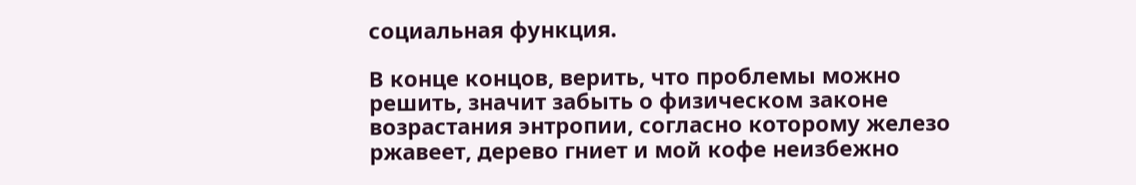социальная функция.

В конце концов, верить, что проблемы можно решить, значит забыть о физическом законе возрастания энтропии, согласно которому железо ржавеет, дерево гниет и мой кофе неизбежно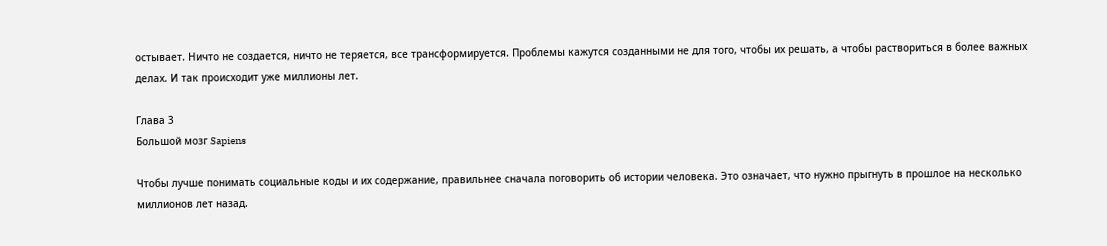остывает. Ничто не создается, ничто не теряется, все трансформируется. Проблемы кажутся созданными не для того, чтобы их решать, а чтобы раствориться в более важных делах. И так происходит уже миллионы лет.

Глава 3
Большой мозг Sapiens

Чтобы лучше понимать социальные коды и их содержание, правильнее сначала поговорить об истории человека. Это означает, что нужно прыгнуть в прошлое на несколько миллионов лет назад.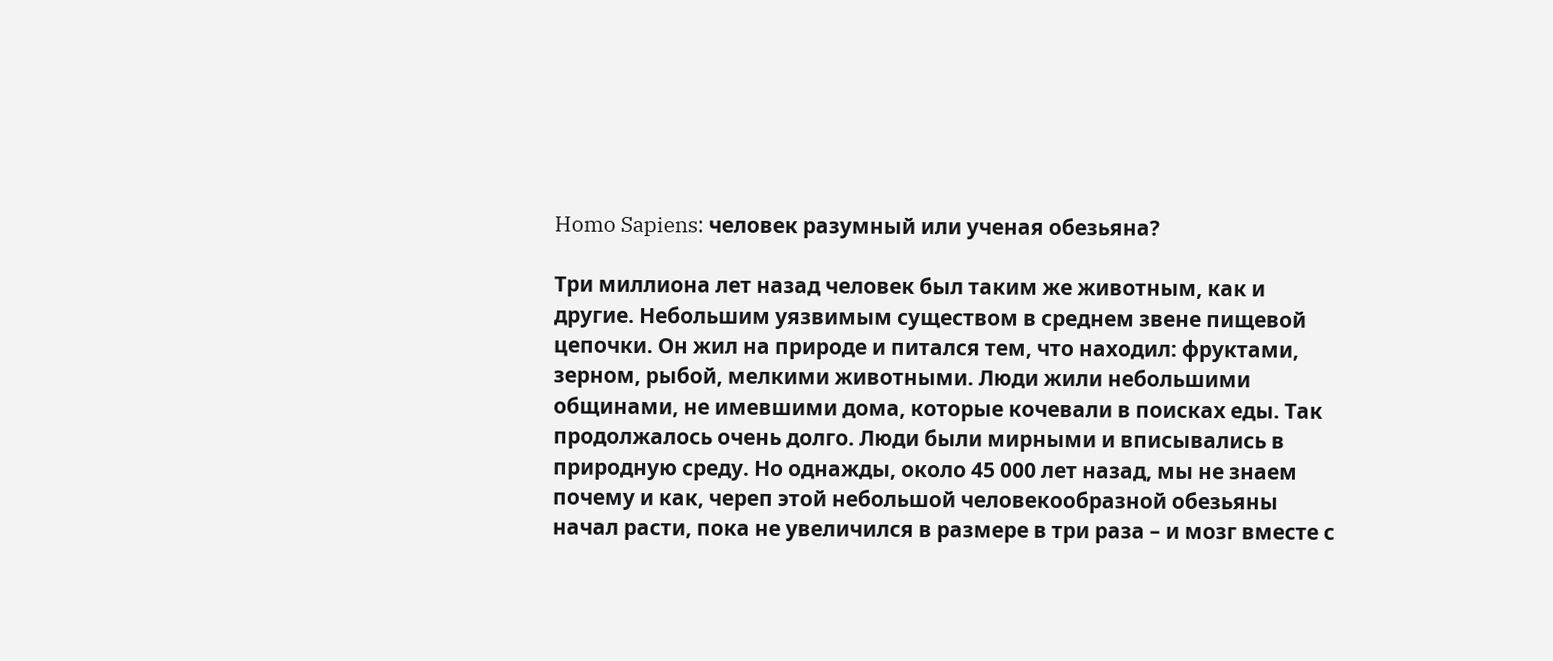Homo Sapiens: человек разумный или ученая обезьяна?

Три миллиона лет назад человек был таким же животным, как и другие. Небольшим уязвимым существом в среднем звене пищевой цепочки. Он жил на природе и питался тем, что находил: фруктами, зерном, рыбой, мелкими животными. Люди жили небольшими общинами, не имевшими дома, которые кочевали в поисках еды. Так продолжалось очень долго. Люди были мирными и вписывались в природную среду. Но однажды, около 45 000 лет назад, мы не знаем почему и как, череп этой небольшой человекообразной обезьяны начал расти, пока не увеличился в размере в три раза – и мозг вместе с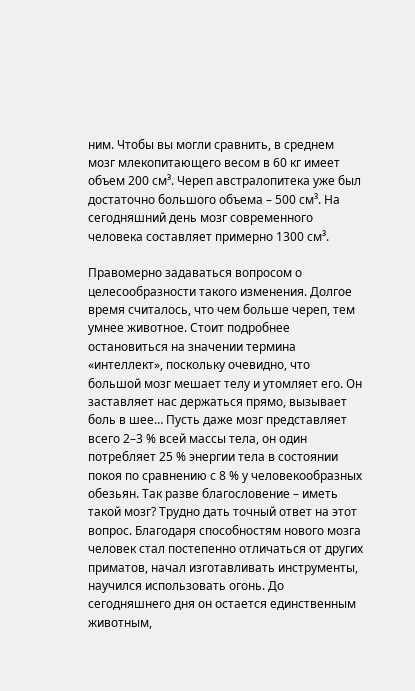ним. Чтобы вы могли сравнить, в среднем мозг млекопитающего весом в 60 кг имеет объем 200 см³. Череп австралопитека уже был достаточно большого объема – 500 см³. На сегодняшний день мозг современного человека составляет примерно 1300 см³.

Правомерно задаваться вопросом о целесообразности такого изменения. Долгое время считалось, что чем больше череп, тем умнее животное. Стоит подробнее остановиться на значении термина «интеллект», поскольку очевидно, что большой мозг мешает телу и утомляет его. Он заставляет нас держаться прямо, вызывает боль в шее… Пусть даже мозг представляет всего 2–3 % всей массы тела, он один потребляет 25 % энергии тела в состоянии покоя по сравнению с 8 % у человекообразных обезьян. Так разве благословение – иметь такой мозг? Трудно дать точный ответ на этот вопрос. Благодаря способностям нового мозга человек стал постепенно отличаться от других приматов, начал изготавливать инструменты, научился использовать огонь. До сегодняшнего дня он остается единственным животным,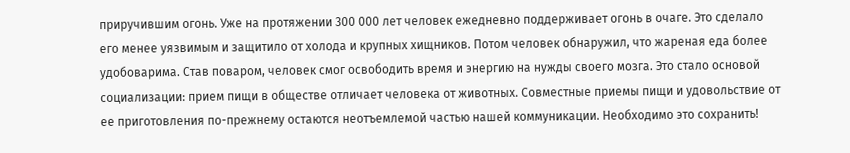приручившим огонь. Уже на протяжении 300 000 лет человек ежедневно поддерживает огонь в очаге. Это сделало его менее уязвимым и защитило от холода и крупных хищников. Потом человек обнаружил, что жареная еда более удобоварима. Став поваром, человек смог освободить время и энергию на нужды своего мозга. Это стало основой социализации: прием пищи в обществе отличает человека от животных. Совместные приемы пищи и удовольствие от ее приготовления по-прежнему остаются неотъемлемой частью нашей коммуникации. Необходимо это сохранить!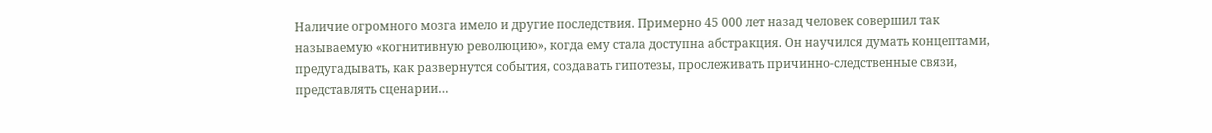Наличие огромного мозга имело и другие последствия. Примерно 45 000 лет назад человек совершил так называемую «когнитивную революцию», когда ему стала доступна абстракция. Он научился думать концептами, предугадывать, как развернутся события, создавать гипотезы, прослеживать причинно-следственные связи, представлять сценарии…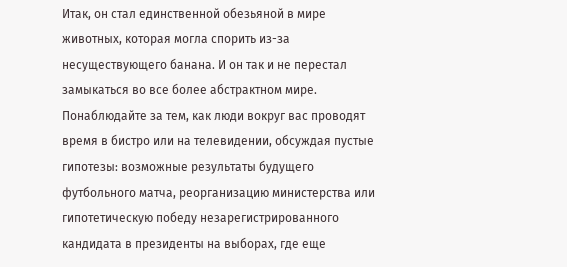Итак, он стал единственной обезьяной в мире животных, которая могла спорить из-за несуществующего банана. И он так и не перестал замыкаться во все более абстрактном мире. Понаблюдайте за тем, как люди вокруг вас проводят время в бистро или на телевидении, обсуждая пустые гипотезы: возможные результаты будущего футбольного матча, реорганизацию министерства или гипотетическую победу незарегистрированного кандидата в президенты на выборах, где еще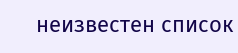неизвестен список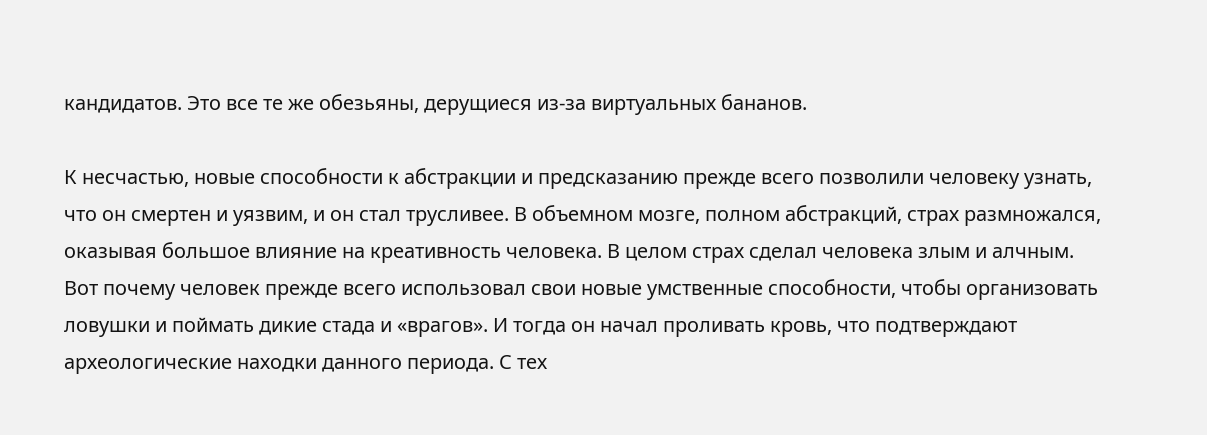кандидатов. Это все те же обезьяны, дерущиеся из-за виртуальных бананов.

К несчастью, новые способности к абстракции и предсказанию прежде всего позволили человеку узнать, что он смертен и уязвим, и он стал трусливее. В объемном мозге, полном абстракций, страх размножался, оказывая большое влияние на креативность человека. В целом страх сделал человека злым и алчным. Вот почему человек прежде всего использовал свои новые умственные способности, чтобы организовать ловушки и поймать дикие стада и «врагов». И тогда он начал проливать кровь, что подтверждают археологические находки данного периода. С тех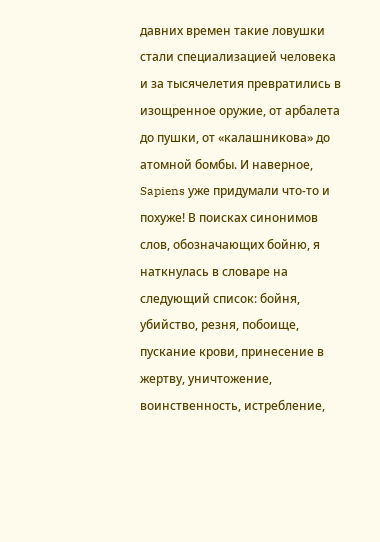давних времен такие ловушки стали специализацией человека и за тысячелетия превратились в изощренное оружие, от арбалета до пушки, от «калашникова» до атомной бомбы. И наверное, Sapiens уже придумали что-то и похуже! В поисках синонимов слов, обозначающих бойню, я наткнулась в словаре на следующий список: бойня, убийство, резня, побоище, пускание крови, принесение в жертву, уничтожение, воинственность, истребление,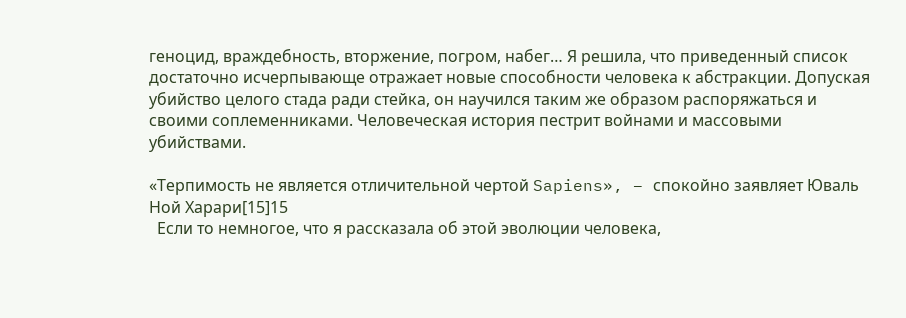геноцид, враждебность, вторжение, погром, набег… Я решила, что приведенный список достаточно исчерпывающе отражает новые способности человека к абстракции. Допуская убийство целого стада ради стейка, он научился таким же образом распоряжаться и своими соплеменниками. Человеческая история пестрит войнами и массовыми убийствами.

«Терпимость не является отличительной чертой Sapiens», – спокойно заявляет Юваль Ной Харари[15]15
  Если то немногое, что я рассказала об этой эволюции человека,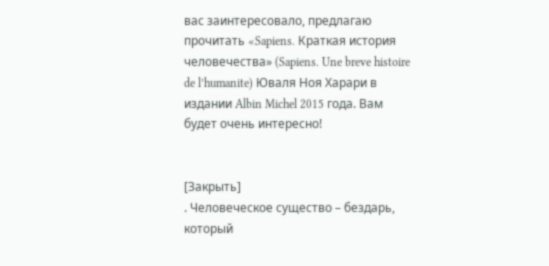вас заинтересовало, предлагаю прочитать «Sapiens. Краткая история человечества» (Sapiens. Une breve histoire de l’humanite) Юваля Ноя Харари в издании Albin Michel 2015 года. Вам будет очень интересно!


[Закрыть]
. Человеческое существо – бездарь, который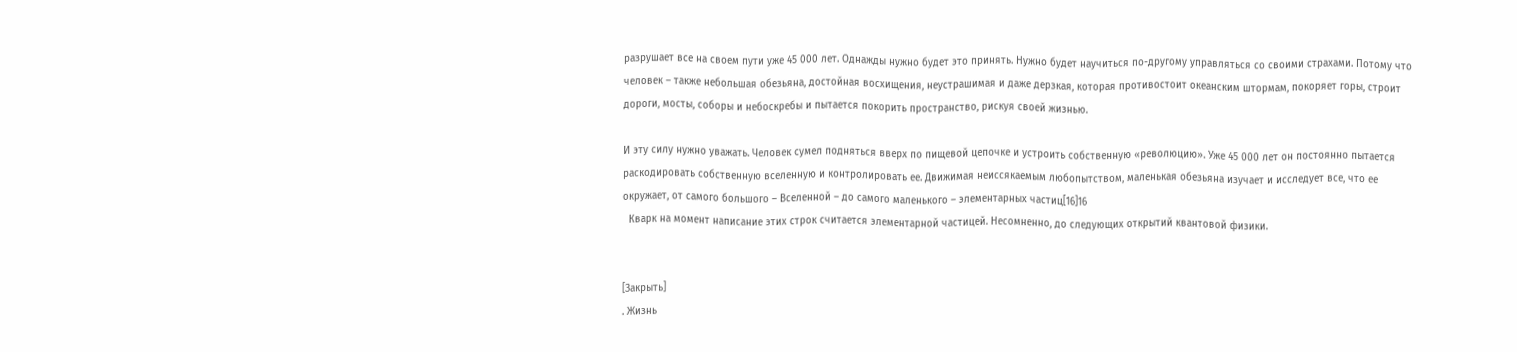разрушает все на своем пути уже 45 000 лет. Однажды нужно будет это принять. Нужно будет научиться по-другому управляться со своими страхами. Потому что человек – также небольшая обезьяна, достойная восхищения, неустрашимая и даже дерзкая, которая противостоит океанским штормам, покоряет горы, строит дороги, мосты, соборы и небоскребы и пытается покорить пространство, рискуя своей жизнью.

И эту силу нужно уважать. Человек сумел подняться вверх по пищевой цепочке и устроить собственную «революцию». Уже 45 000 лет он постоянно пытается раскодировать собственную вселенную и контролировать ее. Движимая неиссякаемым любопытством, маленькая обезьяна изучает и исследует все, что ее окружает, от самого большого – Вселенной – до самого маленького – элементарных частиц[16]16
  Кварк на момент написание этих строк считается элементарной частицей. Несомненно, до следующих открытий квантовой физики.


[Закрыть]
. Жизнь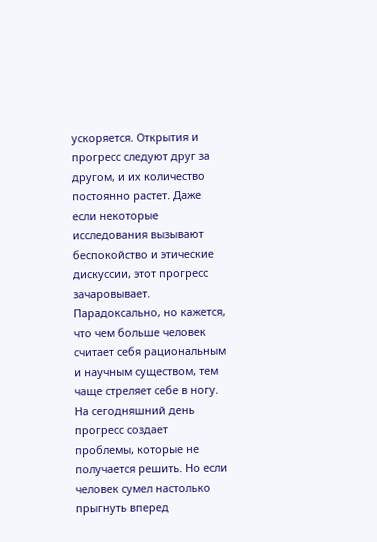ускоряется. Открытия и прогресс следуют друг за другом, и их количество постоянно растет. Даже если некоторые исследования вызывают беспокойство и этические дискуссии, этот прогресс зачаровывает. Парадоксально, но кажется, что чем больше человек считает себя рациональным и научным существом, тем чаще стреляет себе в ногу. На сегодняшний день прогресс создает проблемы, которые не получается решить. Но если человек сумел настолько прыгнуть вперед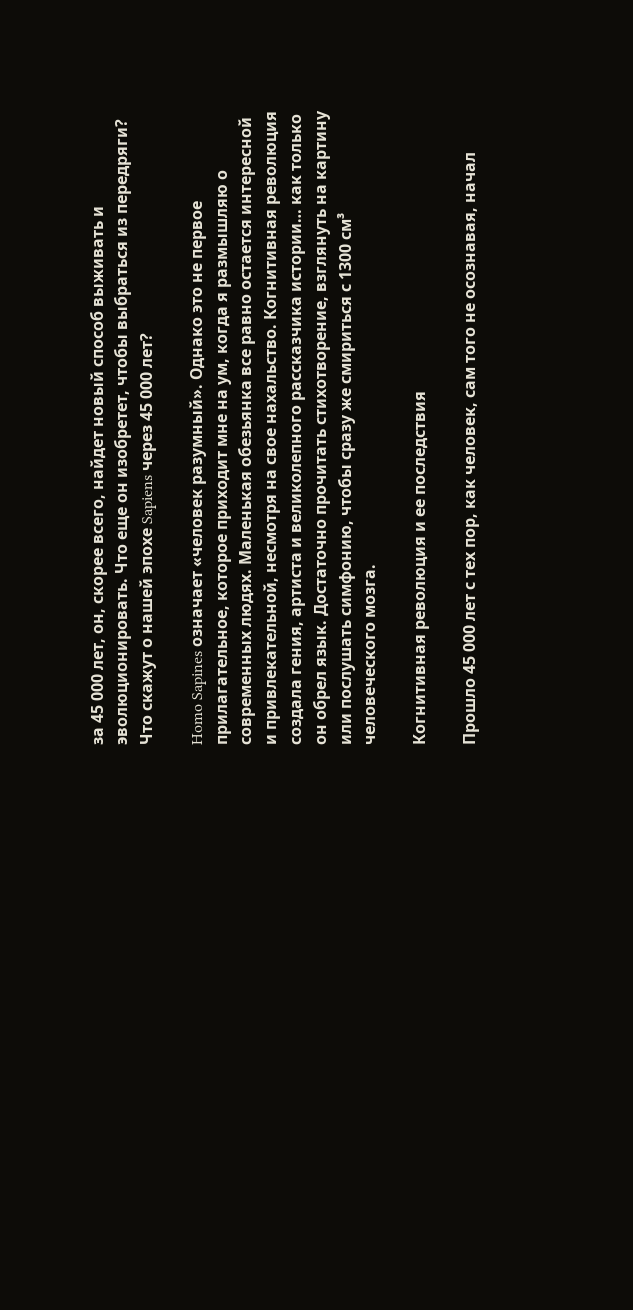за 45 000 лет, он, скорее всего, найдет новый способ выживать и эволюционировать. Что еще он изобретет, чтобы выбраться из передряги? Что скажут о нашей эпохе Sapiens через 45 000 лет?

Homo Sapines означает «человек разумный». Однако это не первое прилагательное, которое приходит мне на ум, когда я размышляю о современных людях. Маленькая обезьянка все равно остается интересной и привлекательной, несмотря на свое нахальство. Когнитивная революция создала гения, артиста и великолепного рассказчика истории… как только он обрел язык. Достаточно прочитать стихотворение, взглянуть на картину или послушать симфонию, чтобы сразу же смириться с 1300 см³ человеческого мозга.

Когнитивная революция и ее последствия

Прошло 45 000 лет с тех пор, как человек, сам того не осознавая, начал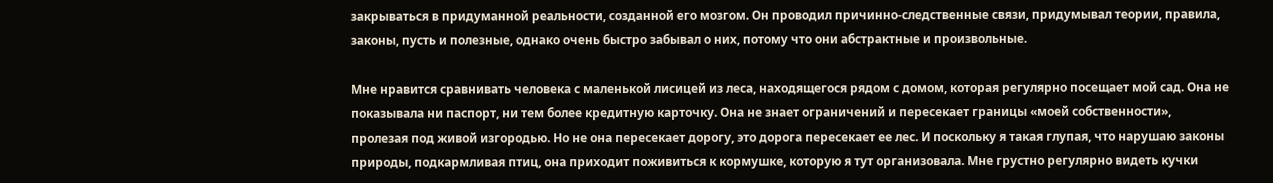закрываться в придуманной реальности, созданной его мозгом. Он проводил причинно-следственные связи, придумывал теории, правила, законы, пусть и полезные, однако очень быстро забывал о них, потому что они абстрактные и произвольные.

Мне нравится сравнивать человека с маленькой лисицей из леса, находящегося рядом с домом, которая регулярно посещает мой сад. Она не показывала ни паспорт, ни тем более кредитную карточку. Она не знает ограничений и пересекает границы «моей собственности», пролезая под живой изгородью. Но не она пересекает дорогу, это дорога пересекает ее лес. И поскольку я такая глупая, что нарушаю законы природы, подкармливая птиц, она приходит поживиться к кормушке, которую я тут организовала. Мне грустно регулярно видеть кучки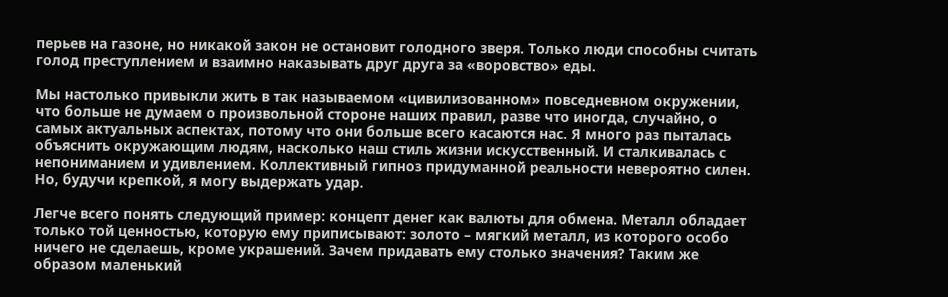перьев на газоне, но никакой закон не остановит голодного зверя. Только люди способны считать голод преступлением и взаимно наказывать друг друга за «воровство» еды.

Мы настолько привыкли жить в так называемом «цивилизованном» повседневном окружении, что больше не думаем о произвольной стороне наших правил, разве что иногда, случайно, о самых актуальных аспектах, потому что они больше всего касаются нас. Я много раз пыталась объяснить окружающим людям, насколько наш стиль жизни искусственный. И сталкивалась с непониманием и удивлением. Коллективный гипноз придуманной реальности невероятно силен. Но, будучи крепкой, я могу выдержать удар.

Легче всего понять следующий пример: концепт денег как валюты для обмена. Металл обладает только той ценностью, которую ему приписывают: золото – мягкий металл, из которого особо ничего не сделаешь, кроме украшений. Зачем придавать ему столько значения? Таким же образом маленький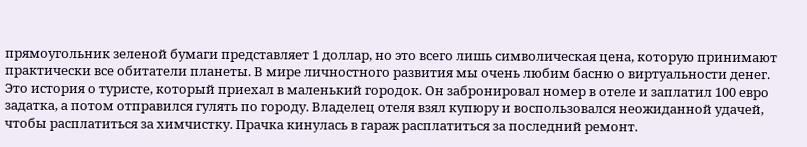прямоугольник зеленой бумаги представляет 1 доллар, но это всего лишь символическая цена, которую принимают практически все обитатели планеты. В мире личностного развития мы очень любим басню о виртуальности денег. Это история о туристе, который приехал в маленький городок. Он забронировал номер в отеле и заплатил 100 евро задатка, а потом отправился гулять по городу. Владелец отеля взял купюру и воспользовался неожиданной удачей, чтобы расплатиться за химчистку. Прачка кинулась в гараж расплатиться за последний ремонт.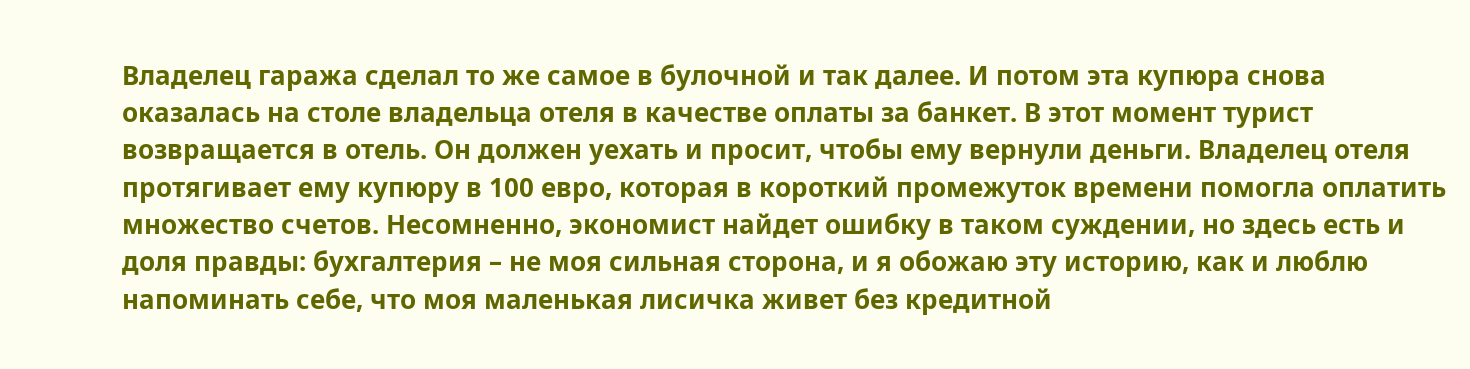Владелец гаража сделал то же самое в булочной и так далее. И потом эта купюра снова оказалась на столе владельца отеля в качестве оплаты за банкет. В этот момент турист возвращается в отель. Он должен уехать и просит, чтобы ему вернули деньги. Владелец отеля протягивает ему купюру в 100 евро, которая в короткий промежуток времени помогла оплатить множество счетов. Несомненно, экономист найдет ошибку в таком суждении, но здесь есть и доля правды: бухгалтерия – не моя сильная сторона, и я обожаю эту историю, как и люблю напоминать себе, что моя маленькая лисичка живет без кредитной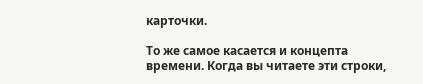карточки.

То же самое касается и концепта времени. Когда вы читаете эти строки,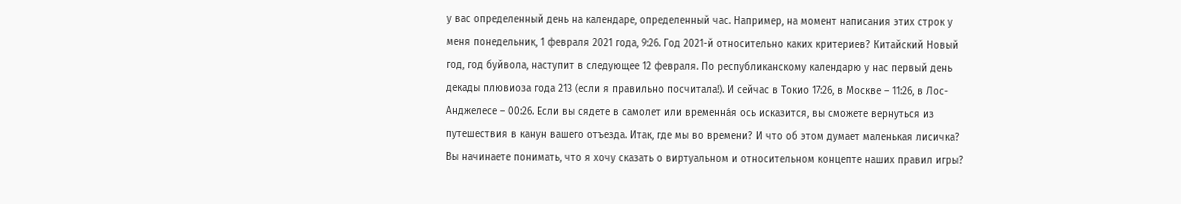у вас определенный день на календаре, определенный час. Например, на момент написания этих строк у меня понедельник, 1 февраля 2021 года, 9:26. Год 2021-й относительно каких критериев? Китайский Новый год, год буйвола, наступит в следующее 12 февраля. По республиканскому календарю у нас первый день декады плювиоза года 213 (если я правильно посчитала!). И сейчас в Токио 17:26, в Москве – 11:26, в Лос-Анджелесе – 00:26. Если вы сядете в самолет или временна́я ось исказится, вы сможете вернуться из путешествия в канун вашего отъезда. Итак, где мы во времени? И что об этом думает маленькая лисичка? Вы начинаете понимать, что я хочу сказать о виртуальном и относительном концепте наших правил игры?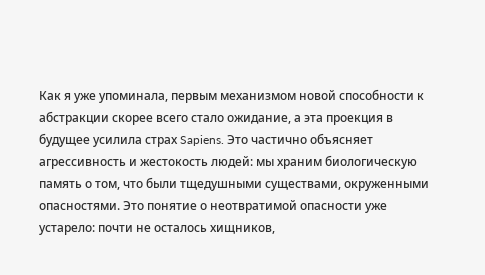Как я уже упоминала, первым механизмом новой способности к абстракции скорее всего стало ожидание, а эта проекция в будущее усилила страх Sapiens. Это частично объясняет агрессивность и жестокость людей: мы храним биологическую память о том, что были тщедушными существами, окруженными опасностями. Это понятие о неотвратимой опасности уже устарело: почти не осталось хищников,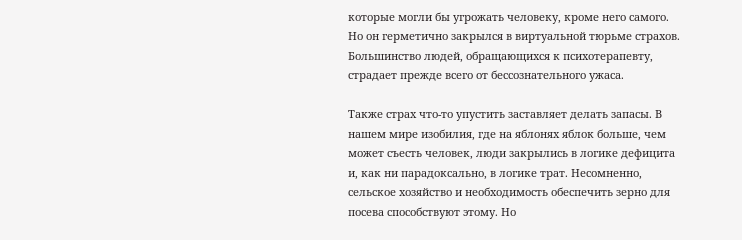которые могли бы угрожать человеку, кроме него самого. Но он герметично закрылся в виртуальной тюрьме страхов. Большинство людей, обращающихся к психотерапевту, страдает прежде всего от бессознательного ужаса.

Также страх что-то упустить заставляет делать запасы. В нашем мире изобилия, где на яблонях яблок больше, чем может съесть человек, люди закрылись в логике дефицита и, как ни парадоксально, в логике трат. Несомненно, сельское хозяйство и необходимость обеспечить зерно для посева способствуют этому. Но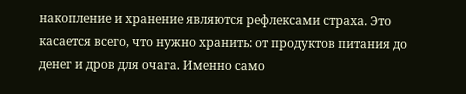накопление и хранение являются рефлексами страха. Это касается всего, что нужно хранить: от продуктов питания до денег и дров для очага. Именно само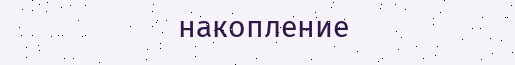накопление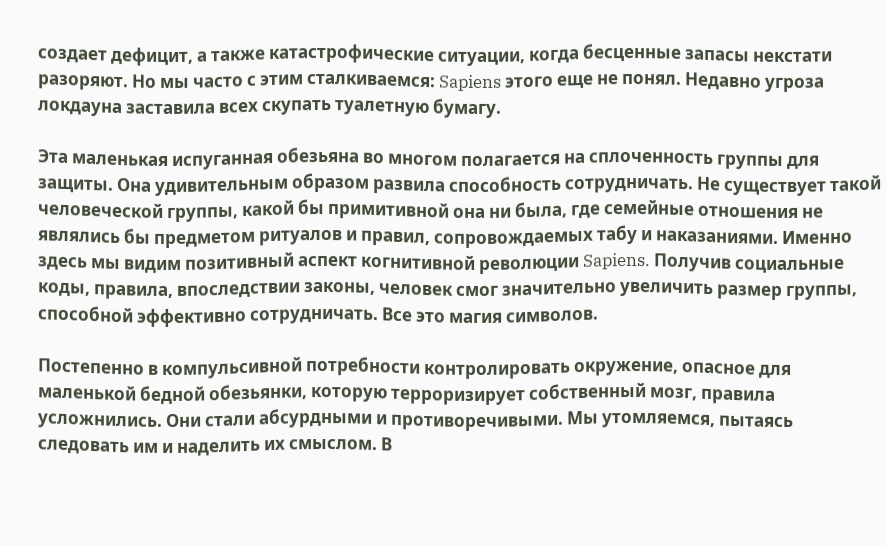создает дефицит, а также катастрофические ситуации, когда бесценные запасы некстати разоряют. Но мы часто с этим сталкиваемся: Sapiens этого еще не понял. Недавно угроза локдауна заставила всех скупать туалетную бумагу.

Эта маленькая испуганная обезьяна во многом полагается на сплоченность группы для защиты. Она удивительным образом развила способность сотрудничать. Не существует такой человеческой группы, какой бы примитивной она ни была, где семейные отношения не являлись бы предметом ритуалов и правил, сопровождаемых табу и наказаниями. Именно здесь мы видим позитивный аспект когнитивной революции Sapiens. Получив социальные коды, правила, впоследствии законы, человек смог значительно увеличить размер группы, способной эффективно сотрудничать. Все это магия символов.

Постепенно в компульсивной потребности контролировать окружение, опасное для маленькой бедной обезьянки, которую терроризирует собственный мозг, правила усложнились. Они стали абсурдными и противоречивыми. Мы утомляемся, пытаясь следовать им и наделить их смыслом. В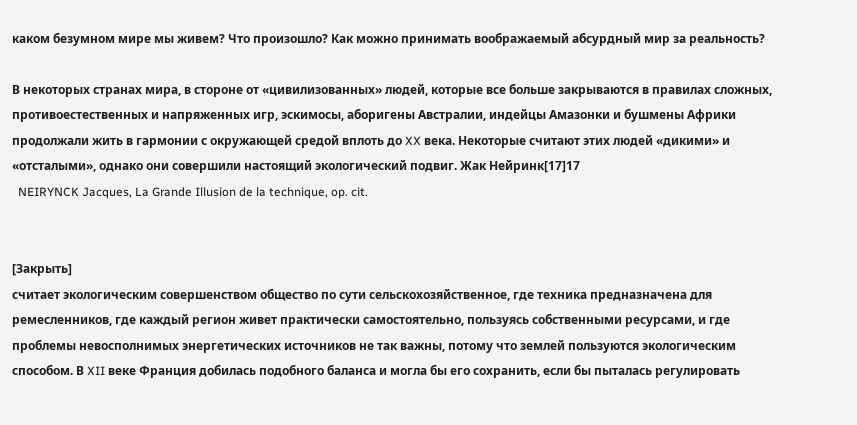каком безумном мире мы живем? Что произошло? Как можно принимать воображаемый абсурдный мир за реальность?

В некоторых странах мира, в стороне от «цивилизованных» людей, которые все больше закрываются в правилах сложных, противоестественных и напряженных игр, эскимосы, аборигены Австралии, индейцы Амазонки и бушмены Африки продолжали жить в гармонии с окружающей средой вплоть до XX века. Некоторые считают этих людей «дикими» и «отсталыми», однако они совершили настоящий экологический подвиг. Жак Нейринк[17]17
  NEIRYNCK Jacques, La Grande Illusion de la technique, op. cit.


[Закрыть]
считает экологическим совершенством общество по сути сельскохозяйственное, где техника предназначена для ремесленников, где каждый регион живет практически самостоятельно, пользуясь собственными ресурсами, и где проблемы невосполнимых энергетических источников не так важны, потому что землей пользуются экологическим способом. В XII веке Франция добилась подобного баланса и могла бы его сохранить, если бы пыталась регулировать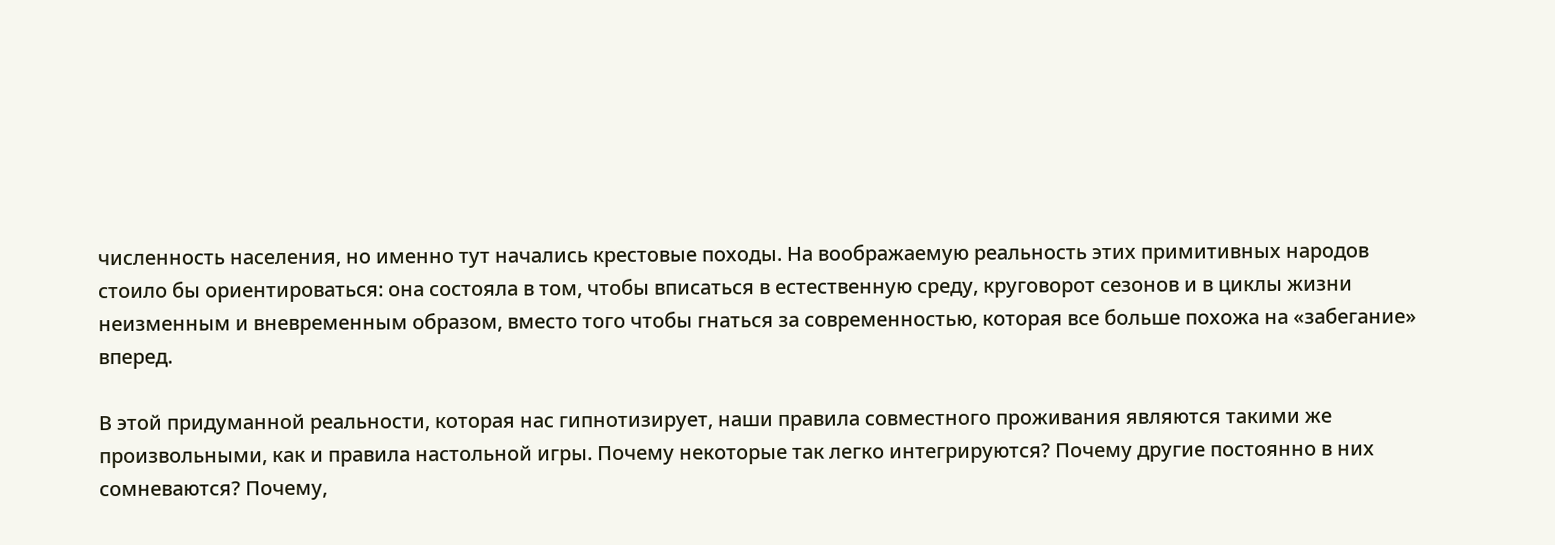численность населения, но именно тут начались крестовые походы. На воображаемую реальность этих примитивных народов стоило бы ориентироваться: она состояла в том, чтобы вписаться в естественную среду, круговорот сезонов и в циклы жизни неизменным и вневременным образом, вместо того чтобы гнаться за современностью, которая все больше похожа на «забегание» вперед.

В этой придуманной реальности, которая нас гипнотизирует, наши правила совместного проживания являются такими же произвольными, как и правила настольной игры. Почему некоторые так легко интегрируются? Почему другие постоянно в них сомневаются? Почему,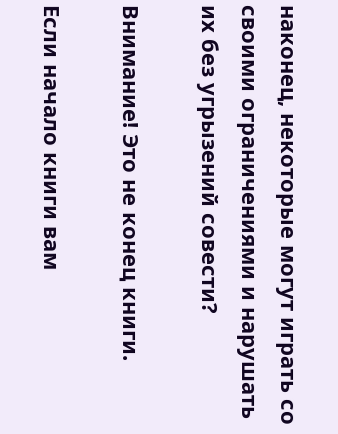наконец, некоторые могут играть со своими ограничениями и нарушать их без угрызений совести?

Внимание! Это не конец книги.

Если начало книги вам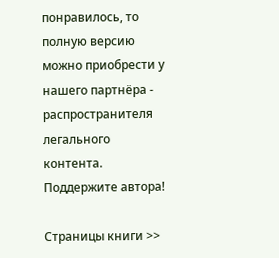понравилось, то полную версию можно приобрести у нашего партнёра - распространителя легального контента. Поддержите автора!

Страницы книги >>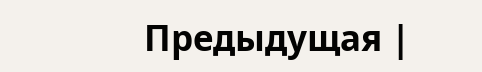Предыдущая |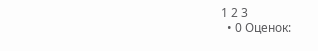1 2 3
  • 0 Оценок: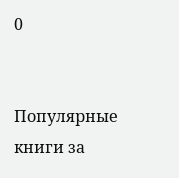0


Популярные книги за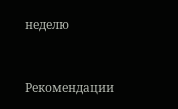неделю


Рекомендации